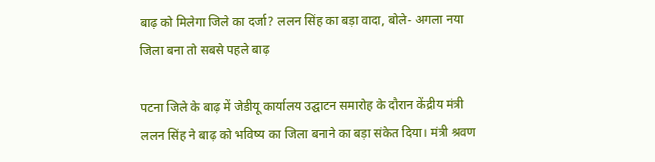बाढ़ को मिलेगा जिले का दर्जा? ललन सिंह का बड़ा वादा, बोले- अगला नया जिला बना तो सबसे पहले बाढ़

पटना जिले के बाढ़ में जेडीयू कार्यालय उद्घाटन समारोह के दौरान केंद्रीय मंत्री ललन सिंह ने बाढ़ को भविष्य का जिला बनाने का बड़ा संकेत दिया। मंत्री श्रवण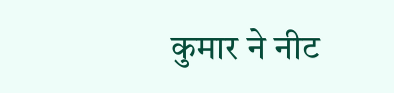कुमार ने नीट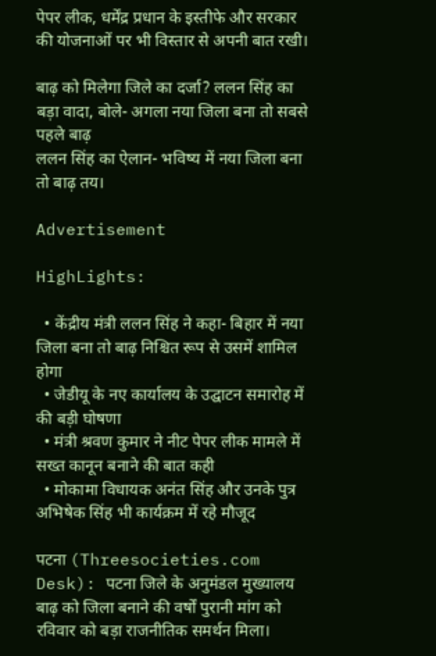पेपर लीक, धर्मेंद्र प्रधान के इस्तीफे और सरकार की योजनाओं पर भी विस्तार से अपनी बात रखी।

बाढ़ को मिलेगा जिले का दर्जा? ललन सिंह का बड़ा वादा, बोले- अगला नया जिला बना तो सबसे पहले बाढ़
ललन सिंह का ऐलान- भविष्य में नया जिला बना तो बाढ़ तय।

Advertisement

HighLights:

  • केंद्रीय मंत्री ललन सिंह ने कहा- बिहार में नया जिला बना तो बाढ़ निश्चित रूप से उसमें शामिल होगा
  • जेडीयू के नए कार्यालय के उद्घाटन समारोह में की बड़ी घोषणा
  • मंत्री श्रवण कुमार ने नीट पेपर लीक मामले में सख्त कानून बनाने की बात कही
  • मोकामा विधायक अनंत सिंह और उनके पुत्र अभिषेक सिंह भी कार्यक्रम में रहे मौजूद

पटना (Threesocieties.com Desk): पटना जिले के अनुमंडल मुख्यालय बाढ़ को जिला बनाने की वर्षों पुरानी मांग को रविवार को बड़ा राजनीतिक समर्थन मिला।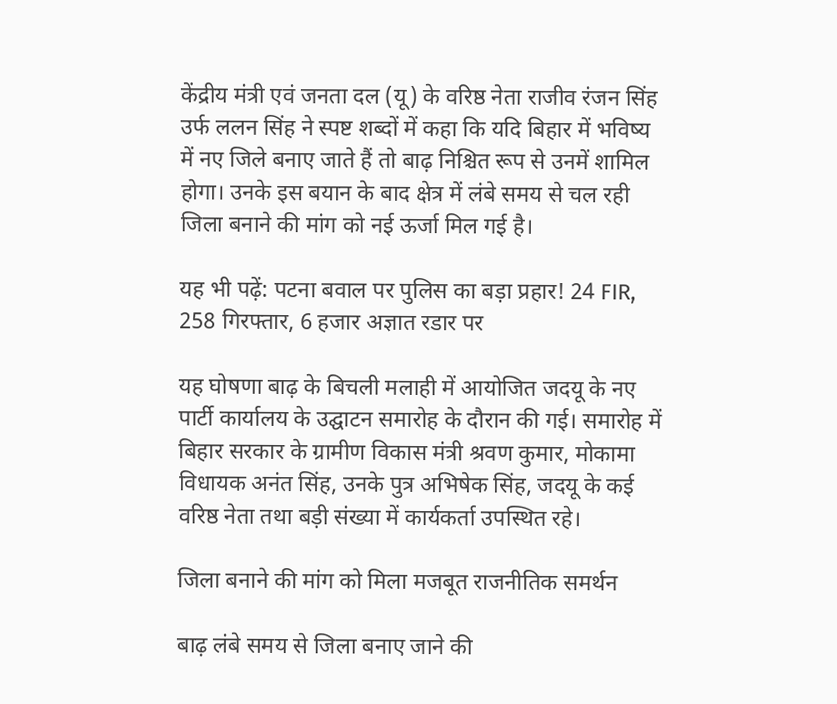केंद्रीय मंत्री एवं जनता दल (यू) के वरिष्ठ नेता राजीव रंजन सिंह उर्फ ललन सिंह ने स्पष्ट शब्दों में कहा कि यदि बिहार में भविष्य में नए जिले बनाए जाते हैं तो बाढ़ निश्चित रूप से उनमें शामिल होगा। उनके इस बयान के बाद क्षेत्र में लंबे समय से चल रही जिला बनाने की मांग को नई ऊर्जा मिल गई है।

यह भी पढ़ें: पटना बवाल पर पुलिस का बड़ा प्रहार! 24 FIR, 258 गिरफ्तार, 6 हजार अज्ञात रडार पर

यह घोषणा बाढ़ के बिचली मलाही में आयोजित जदयू के नए पार्टी कार्यालय के उद्घाटन समारोह के दौरान की गई। समारोह में बिहार सरकार के ग्रामीण विकास मंत्री श्रवण कुमार, मोकामा विधायक अनंत सिंह, उनके पुत्र अभिषेक सिंह, जदयू के कई वरिष्ठ नेता तथा बड़ी संख्या में कार्यकर्ता उपस्थित रहे।

जिला बनाने की मांग को मिला मजबूत राजनीतिक समर्थन

बाढ़ लंबे समय से जिला बनाए जाने की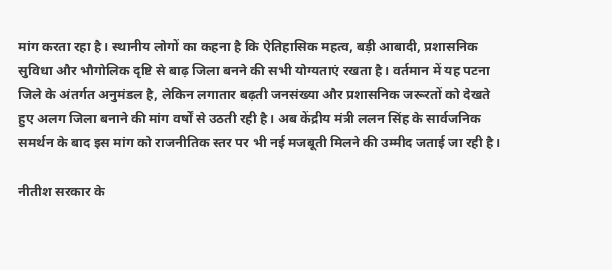मांग करता रहा है। स्थानीय लोगों का कहना है कि ऐतिहासिक महत्व, बड़ी आबादी, प्रशासनिक सुविधा और भौगोलिक दृष्टि से बाढ़ जिला बनने की सभी योग्यताएं रखता है। वर्तमान में यह पटना जिले के अंतर्गत अनुमंडल है, लेकिन लगातार बढ़ती जनसंख्या और प्रशासनिक जरूरतों को देखते हुए अलग जिला बनाने की मांग वर्षों से उठती रही है। अब केंद्रीय मंत्री ललन सिंह के सार्वजनिक समर्थन के बाद इस मांग को राजनीतिक स्तर पर भी नई मजबूती मिलने की उम्मीद जताई जा रही है।

नीतीश सरकार के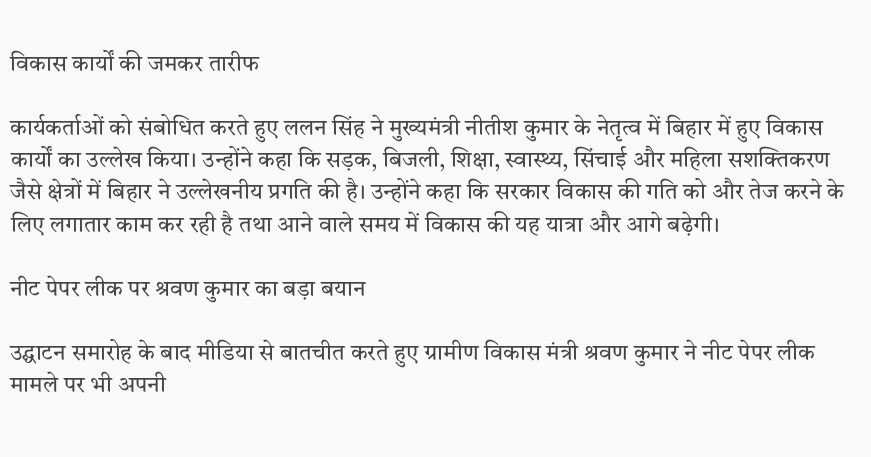विकास कार्यों की जमकर तारीफ

कार्यकर्ताओं को संबोधित करते हुए ललन सिंह ने मुख्यमंत्री नीतीश कुमार के नेतृत्व में बिहार में हुए विकास कार्यों का उल्लेख किया। उन्होंने कहा कि सड़क, बिजली, शिक्षा, स्वास्थ्य, सिंचाई और महिला सशक्तिकरण जैसे क्षेत्रों में बिहार ने उल्लेखनीय प्रगति की है। उन्होंने कहा कि सरकार विकास की गति को और तेज करने के लिए लगातार काम कर रही है तथा आने वाले समय में विकास की यह यात्रा और आगे बढ़ेगी।

नीट पेपर लीक पर श्रवण कुमार का बड़ा बयान

उद्घाटन समारोह के बाद मीडिया से बातचीत करते हुए ग्रामीण विकास मंत्री श्रवण कुमार ने नीट पेपर लीक मामले पर भी अपनी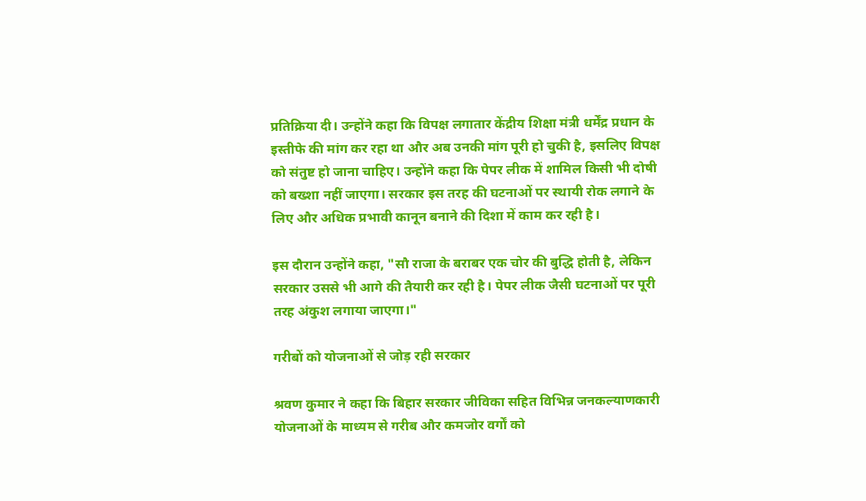प्रतिक्रिया दी। उन्होंने कहा कि विपक्ष लगातार केंद्रीय शिक्षा मंत्री धर्मेंद्र प्रधान के इस्तीफे की मांग कर रहा था और अब उनकी मांग पूरी हो चुकी है, इसलिए विपक्ष को संतुष्ट हो जाना चाहिए। उन्होंने कहा कि पेपर लीक में शामिल किसी भी दोषी को बख्शा नहीं जाएगा। सरकार इस तरह की घटनाओं पर स्थायी रोक लगाने के लिए और अधिक प्रभावी कानून बनाने की दिशा में काम कर रही है।

इस दौरान उन्होंने कहा, "सौ राजा के बराबर एक चोर की बुद्धि होती है, लेकिन सरकार उससे भी आगे की तैयारी कर रही है। पेपर लीक जैसी घटनाओं पर पूरी तरह अंकुश लगाया जाएगा।"

गरीबों को योजनाओं से जोड़ रही सरकार

श्रवण कुमार ने कहा कि बिहार सरकार जीविका सहित विभिन्न जनकल्याणकारी योजनाओं के माध्यम से गरीब और कमजोर वर्गों को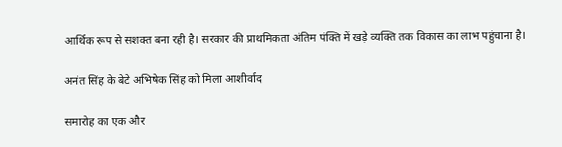आर्थिक रूप से सशक्त बना रही है। सरकार की प्राथमिकता अंतिम पंक्ति में खड़े व्यक्ति तक विकास का लाभ पहुंचाना है।

अनंत सिंह के बेटे अभिषेक सिंह को मिला आशीर्वाद

समारोह का एक और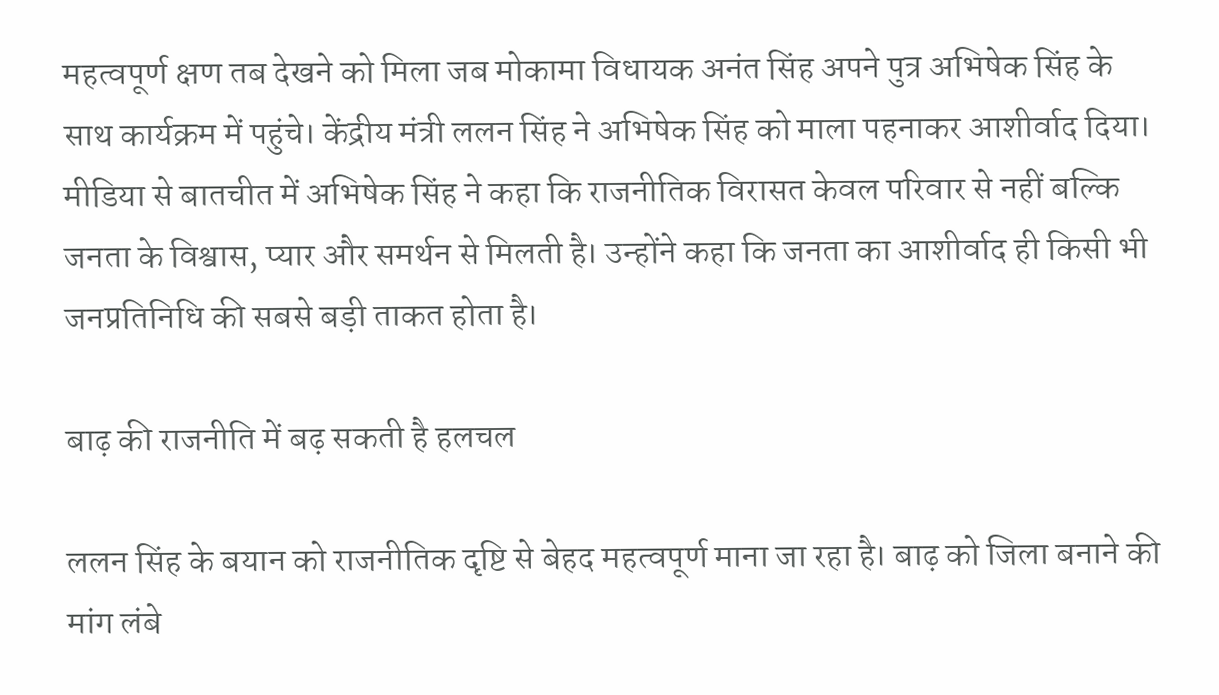महत्वपूर्ण क्षण तब देखने को मिला जब मोकामा विधायक अनंत सिंह अपने पुत्र अभिषेक सिंह के साथ कार्यक्रम में पहुंचे। केंद्रीय मंत्री ललन सिंह ने अभिषेक सिंह को माला पहनाकर आशीर्वाद दिया। मीडिया से बातचीत में अभिषेक सिंह ने कहा कि राजनीतिक विरासत केवल परिवार से नहीं बल्कि जनता के विश्वास, प्यार और समर्थन से मिलती है। उन्होंने कहा कि जनता का आशीर्वाद ही किसी भी जनप्रतिनिधि की सबसे बड़ी ताकत होता है।

बाढ़ की राजनीति में बढ़ सकती है हलचल

ललन सिंह के बयान को राजनीतिक दृष्टि से बेहद महत्वपूर्ण माना जा रहा है। बाढ़ को जिला बनाने की मांग लंबे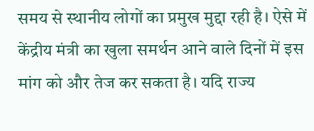समय से स्थानीय लोगों का प्रमुख मुद्दा रही है। ऐसे में केंद्रीय मंत्री का खुला समर्थन आने वाले दिनों में इस मांग को और तेज कर सकता है। यदि राज्य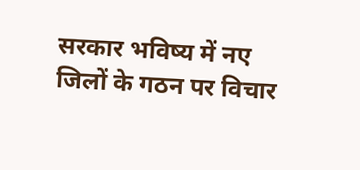सरकार भविष्य में नए जिलों के गठन पर विचार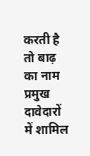करती है तो बाढ़ का नाम प्रमुख दावेदारों में शामिल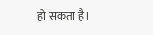हो सकता है।